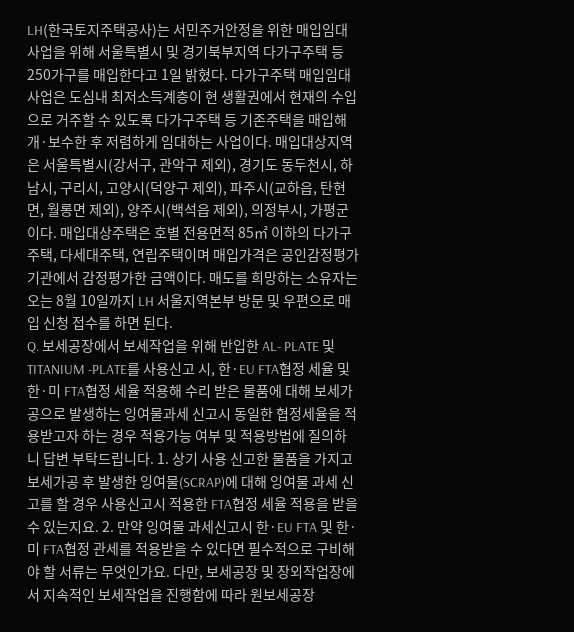LH(한국토지주택공사)는 서민주거안정을 위한 매입임대사업을 위해 서울특별시 및 경기북부지역 다가구주택 등 250가구를 매입한다고 1일 밝혔다. 다가구주택 매입임대사업은 도심내 최저소득계층이 현 생활권에서 현재의 수입으로 거주할 수 있도록 다가구주택 등 기존주택을 매입해 개·보수한 후 저렴하게 임대하는 사업이다. 매입대상지역은 서울특별시(강서구, 관악구 제외), 경기도 동두천시, 하남시, 구리시, 고양시(덕양구 제외), 파주시(교하읍, 탄현면, 월롱면 제외), 양주시(백석읍 제외), 의정부시, 가평군이다. 매입대상주택은 호별 전용면적 85㎡ 이하의 다가구주택, 다세대주택, 연립주택이며 매입가격은 공인감정평가기관에서 감정평가한 금액이다. 매도를 희망하는 소유자는 오는 8월 10일까지 LH 서울지역본부 방문 및 우편으로 매입 신청 접수를 하면 된다.
Q. 보세공장에서 보세작업을 위해 반입한 AL- PLATE 및 TITANIUM -PLATE를 사용신고 시, 한·EU FTA협정 세율 및 한·미 FTA협정 세율 적용해 수리 받은 물품에 대해 보세가공으로 발생하는 잉여물과세 신고시 동일한 협정세율을 적용받고자 하는 경우 적용가능 여부 및 적용방법에 질의하니 답변 부탁드립니다. 1. 상기 사용 신고한 물품을 가지고 보세가공 후 발생한 잉여물(SCRAP)에 대해 잉여물 과세 신고를 할 경우 사용신고시 적용한 FTA협정 세율 적용을 받을 수 있는지요. 2. 만약 잉여물 과세신고시 한·EU FTA 및 한·미 FTA협정 관세를 적용받을 수 있다면 필수적으로 구비해야 할 서류는 무엇인가요. 다만, 보세공장 및 장외작업장에서 지속적인 보세작업을 진행함에 따라 원보세공장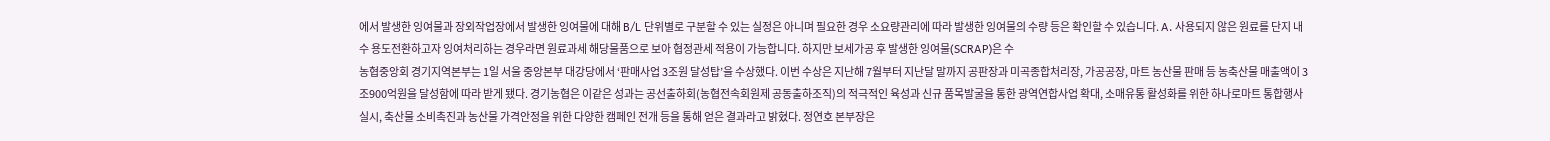에서 발생한 잉여물과 장외작업장에서 발생한 잉여물에 대해 B/L 단위별로 구분할 수 있는 실정은 아니며 필요한 경우 소요량관리에 따라 발생한 잉여물의 수량 등은 확인할 수 있습니다. A. 사용되지 않은 원료를 단지 내수 용도전환하고자 잉여처리하는 경우라면 원료과세 해당물품으로 보아 협정관세 적용이 가능합니다. 하지만 보세가공 후 발생한 잉여물(SCRAP)은 수
농협중앙회 경기지역본부는 1일 서울 중앙본부 대강당에서 ‘판매사업 3조원 달성탑’을 수상했다. 이번 수상은 지난해 7월부터 지난달 말까지 공판장과 미곡종합처리장, 가공공장, 마트 농산물 판매 등 농축산물 매출액이 3조900억원을 달성함에 따라 받게 됐다. 경기농협은 이같은 성과는 공선출하회(농협전속회원제 공동출하조직)의 적극적인 육성과 신규 품목발굴을 통한 광역연합사업 확대, 소매유통 활성화를 위한 하나로마트 통합행사 실시, 축산물 소비촉진과 농산물 가격안정을 위한 다양한 캠페인 전개 등을 통해 얻은 결과라고 밝혔다. 정연호 본부장은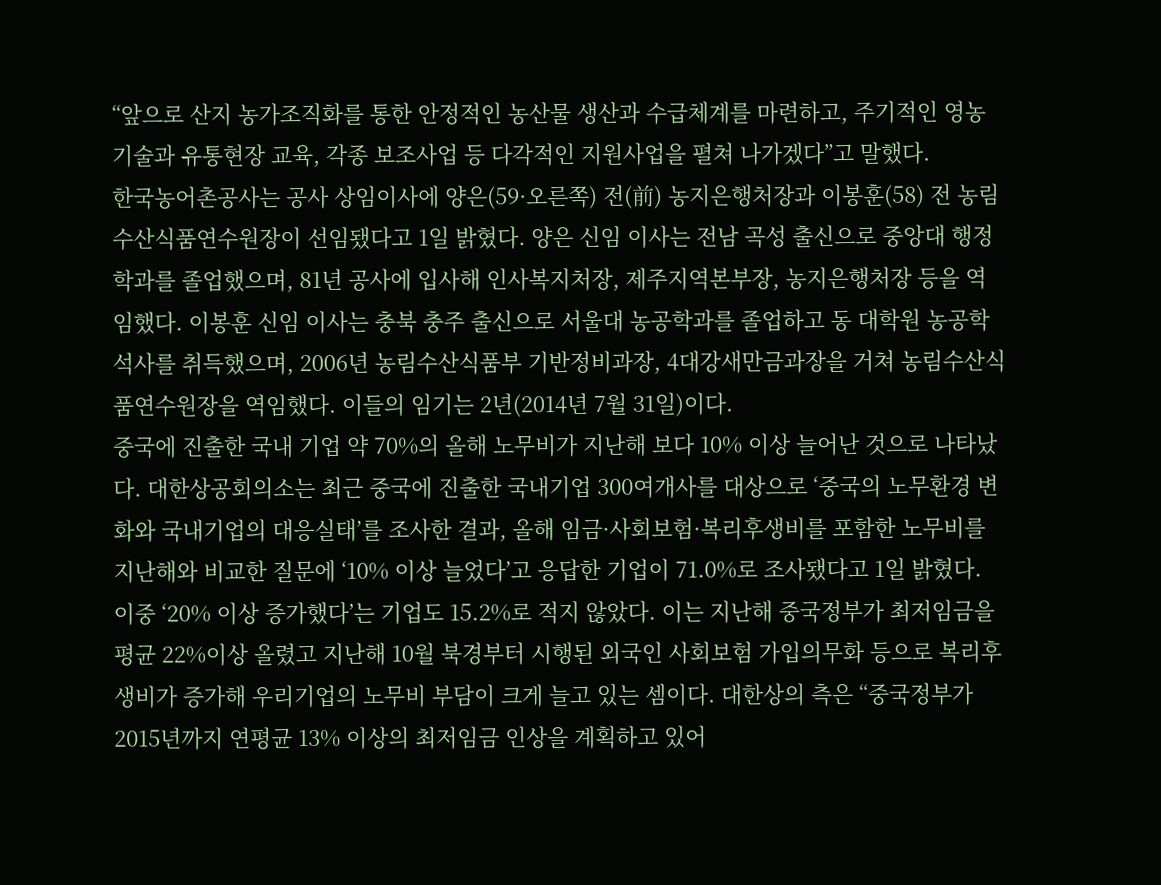“앞으로 산지 농가조직화를 통한 안정적인 농산물 생산과 수급체계를 마련하고, 주기적인 영농기술과 유통현장 교육, 각종 보조사업 등 다각적인 지원사업을 펼쳐 나가겠다”고 말했다.
한국농어촌공사는 공사 상임이사에 양은(59·오른쪽) 전(前) 농지은행처장과 이봉훈(58) 전 농림수산식품연수원장이 선임됐다고 1일 밝혔다. 양은 신임 이사는 전남 곡성 출신으로 중앙대 행정학과를 졸업했으며, 81년 공사에 입사해 인사복지처장, 제주지역본부장, 농지은행처장 등을 역임했다. 이봉훈 신임 이사는 충북 충주 출신으로 서울대 농공학과를 졸업하고 동 대학원 농공학 석사를 취득했으며, 2006년 농림수산식품부 기반정비과장, 4대강새만금과장을 거쳐 농림수산식품연수원장을 역임했다. 이들의 임기는 2년(2014년 7월 31일)이다.
중국에 진출한 국내 기업 약 70%의 올해 노무비가 지난해 보다 10% 이상 늘어난 것으로 나타났다. 대한상공회의소는 최근 중국에 진출한 국내기업 300여개사를 대상으로 ‘중국의 노무환경 변화와 국내기업의 대응실태’를 조사한 결과, 올해 임금·사회보험·복리후생비를 포함한 노무비를 지난해와 비교한 질문에 ‘10% 이상 늘었다’고 응답한 기업이 71.0%로 조사됐다고 1일 밝혔다. 이중 ‘20% 이상 증가했다’는 기업도 15.2%로 적지 않았다. 이는 지난해 중국정부가 최저임금을 평균 22%이상 올렸고 지난해 10월 북경부터 시행된 외국인 사회보험 가입의무화 등으로 복리후생비가 증가해 우리기업의 노무비 부담이 크게 늘고 있는 셈이다. 대한상의 측은 “중국정부가 2015년까지 연평균 13% 이상의 최저임금 인상을 계획하고 있어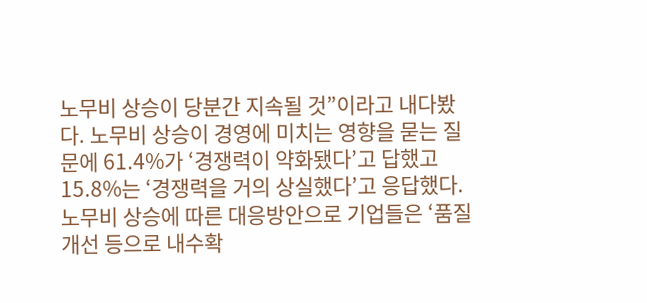노무비 상승이 당분간 지속될 것”이라고 내다봤다. 노무비 상승이 경영에 미치는 영향을 묻는 질문에 61.4%가 ‘경쟁력이 약화됐다’고 답했고 15.8%는 ‘경쟁력을 거의 상실했다’고 응답했다. 노무비 상승에 따른 대응방안으로 기업들은 ‘품질개선 등으로 내수확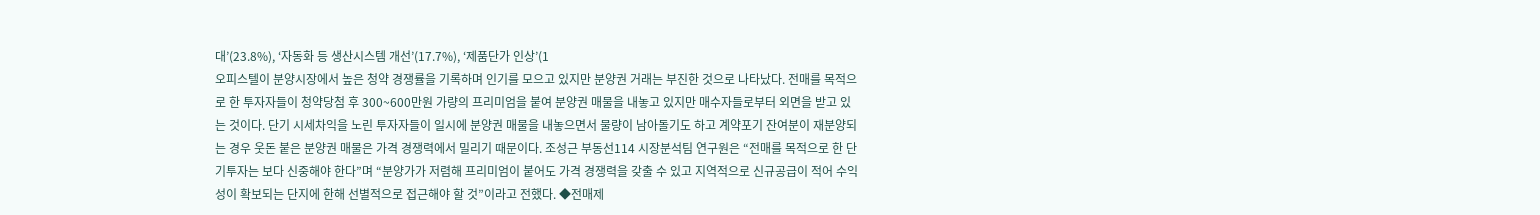대’(23.8%), ‘자동화 등 생산시스템 개선’(17.7%), ‘제품단가 인상’(1
오피스텔이 분양시장에서 높은 청약 경쟁률을 기록하며 인기를 모으고 있지만 분양권 거래는 부진한 것으로 나타났다. 전매를 목적으로 한 투자자들이 청약당첨 후 300~600만원 가량의 프리미엄을 붙여 분양권 매물을 내놓고 있지만 매수자들로부터 외면을 받고 있는 것이다. 단기 시세차익을 노린 투자자들이 일시에 분양권 매물을 내놓으면서 물량이 남아돌기도 하고 계약포기 잔여분이 재분양되는 경우 웃돈 붙은 분양권 매물은 가격 경쟁력에서 밀리기 때문이다. 조성근 부동선114 시장분석팀 연구원은 “전매를 목적으로 한 단기투자는 보다 신중해야 한다”며 “분양가가 저렴해 프리미엄이 붙어도 가격 경쟁력을 갖출 수 있고 지역적으로 신규공급이 적어 수익성이 확보되는 단지에 한해 선별적으로 접근해야 할 것”이라고 전했다. ◆전매제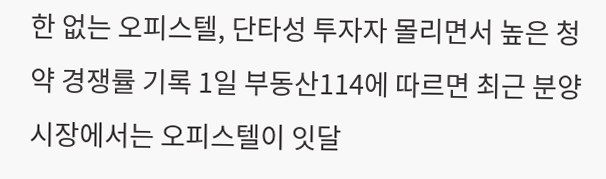한 없는 오피스텔, 단타성 투자자 몰리면서 높은 청약 경쟁률 기록 1일 부동산114에 따르면 최근 분양시장에서는 오피스텔이 잇달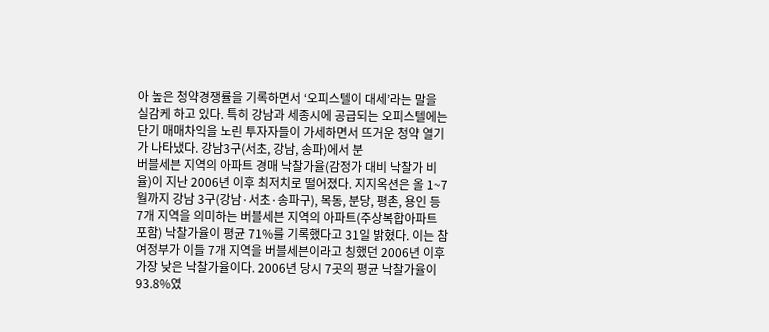아 높은 청약경쟁률을 기록하면서 ‘오피스텔이 대세’라는 말을 실감케 하고 있다. 특히 강남과 세종시에 공급되는 오피스텔에는 단기 매매차익을 노린 투자자들이 가세하면서 뜨거운 청약 열기가 나타냈다. 강남3구(서초, 강남, 송파)에서 분
버블세븐 지역의 아파트 경매 낙찰가율(감정가 대비 낙찰가 비율)이 지난 2006년 이후 최저치로 떨어졌다. 지지옥션은 올 1~7월까지 강남 3구(강남·서초·송파구), 목동, 분당, 평촌, 용인 등 7개 지역을 의미하는 버블세븐 지역의 아파트(주상복합아파트 포함) 낙찰가율이 평균 71%를 기록했다고 31일 밝혔다. 이는 참여정부가 이들 7개 지역을 버블세븐이라고 칭했던 2006년 이후 가장 낮은 낙찰가율이다. 2006년 당시 7곳의 평균 낙찰가율이 93.8%였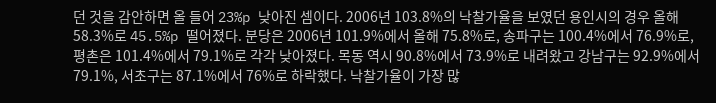던 것을 감안하면 올 들어 23%p 낮아진 셈이다. 2006년 103.8%의 낙찰가율을 보였던 용인시의 경우 올해 58.3%로 45.5%p 떨어졌다. 분당은 2006년 101.9%에서 올해 75.8%로, 송파구는 100.4%에서 76.9%로, 평촌은 101.4%에서 79.1%로 각각 낮아졌다. 목동 역시 90.8%에서 73.9%로 내려왔고 강남구는 92.9%에서 79.1%, 서초구는 87.1%에서 76%로 하락했다. 낙찰가율이 가장 많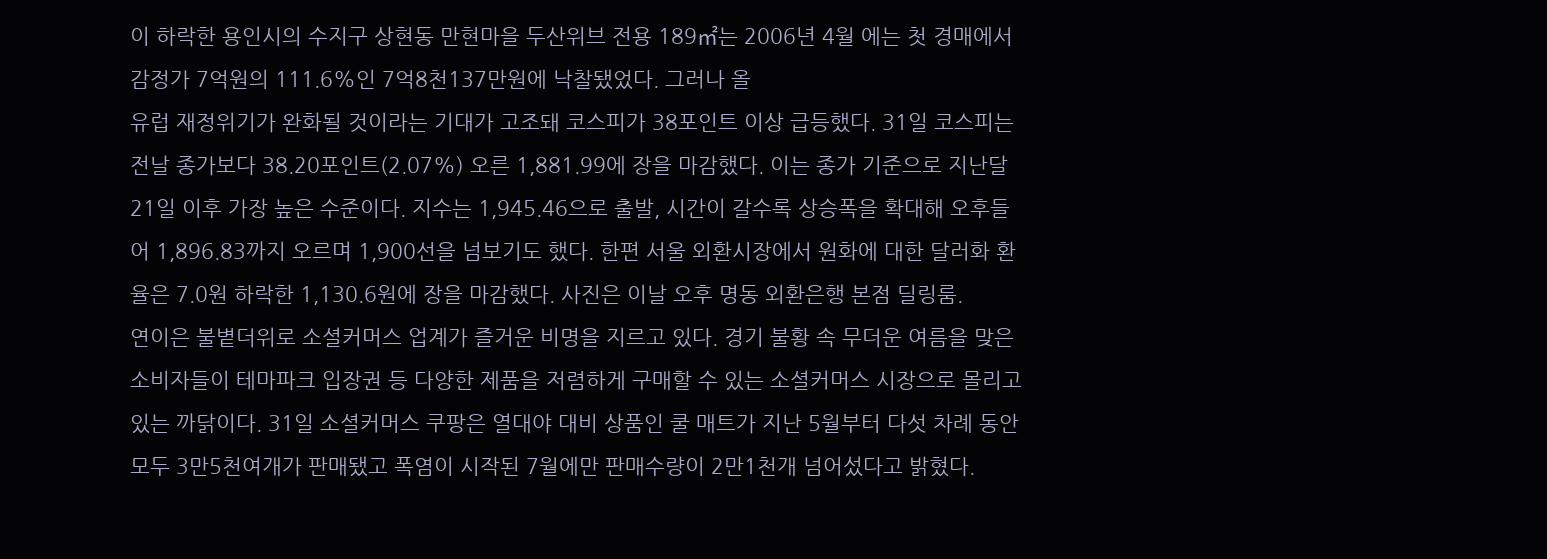이 하락한 용인시의 수지구 상현동 만현마을 두산위브 전용 189㎡는 2006년 4월 에는 첫 경매에서 감정가 7억원의 111.6%인 7억8천137만원에 낙찰됐었다. 그러나 올
유럽 재정위기가 완화될 것이라는 기대가 고조돼 코스피가 38포인트 이상 급등했다. 31일 코스피는 전날 종가보다 38.20포인트(2.07%) 오른 1,881.99에 장을 마감했다. 이는 종가 기준으로 지난달 21일 이후 가장 높은 수준이다. 지수는 1,945.46으로 출발, 시간이 갈수록 상승폭을 확대해 오후들어 1,896.83까지 오르며 1,900선을 넘보기도 했다. 한편 서울 외환시장에서 원화에 대한 달러화 환율은 7.0원 하락한 1,130.6원에 장을 마감했다. 사진은 이날 오후 명동 외환은행 본점 딜링룸.
연이은 불볕더위로 소셜커머스 업계가 즐거운 비명을 지르고 있다. 경기 불황 속 무더운 여름을 맞은 소비자들이 테마파크 입장권 등 다양한 제품을 저렴하게 구매할 수 있는 소셜커머스 시장으로 몰리고 있는 까닭이다. 31일 소셜커머스 쿠팡은 열대야 대비 상품인 쿨 매트가 지난 5월부터 다섯 차례 동안 모두 3만5천여개가 판매됐고 폭염이 시작된 7월에만 판매수량이 2만1천개 넘어섰다고 밝혔다.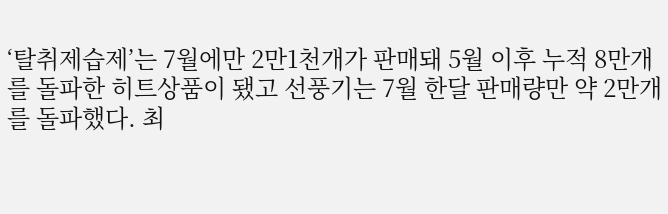‘탈취제습제’는 7월에만 2만1천개가 판매돼 5월 이후 누적 8만개를 돌파한 히트상품이 됐고 선풍기는 7월 한달 판매량만 약 2만개를 돌파했다. 최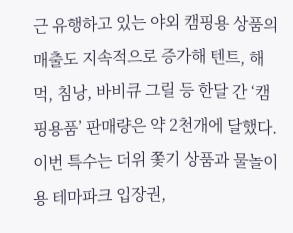근 유행하고 있는 야외 캠핑용 상품의 매출도 지속적으로 증가해 텐트, 해먹, 침낭, 바비큐 그릴 등 한달 간 ‘캠핑용품’ 판매량은 약 2천개에 달했다. 이번 특수는 더위 쫓기 상품과 물놀이용 테마파크 입장권,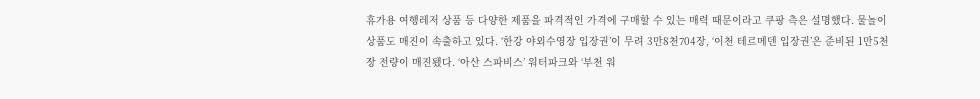휴가용 여행레저 상품 등 다양한 제품을 파격적인 가격에 구매할 수 있는 매력 때문이라고 쿠팡 측은 설명했다. 물놀이 상품도 매진이 속출하고 있다. ‘한강 야외수영장 입장권’이 무려 3만8천704장, ‘이천 테르메덴 입장권’은 준비된 1만5천장 전량이 매진됐다. ‘아산 스파비스’ 워터파크와 ‘부천 워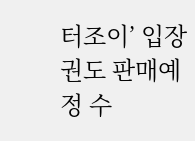터조이’ 입장권도 판매예정 수